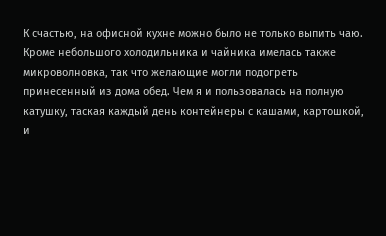К счастью, на офисной кухне можно было не только выпить чаю. Кроме небольшого холодильника и чайника имелась также микроволновка, так что желающие могли подогреть принесенный из дома обед. Чем я и пользовалась на полную катушку, таская каждый день контейнеры с кашами, картошкой, и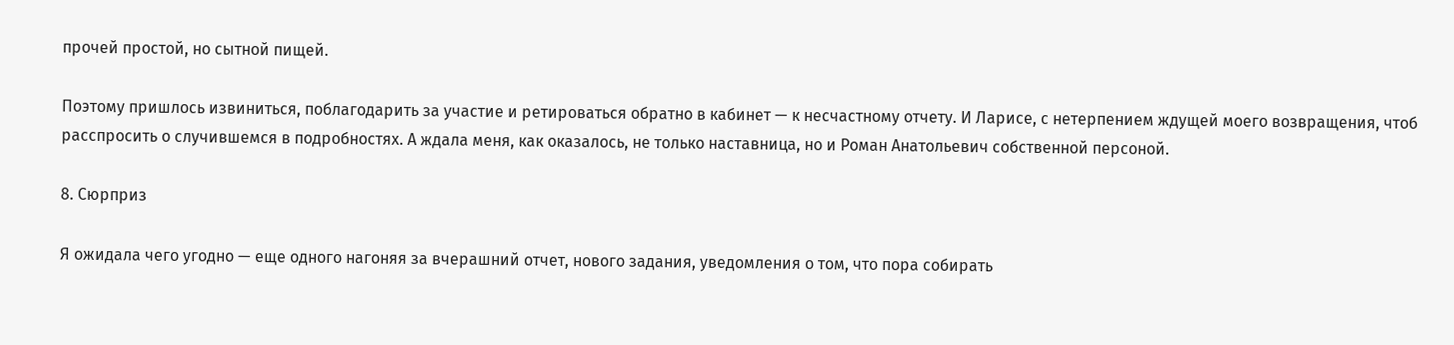прочей простой, но сытной пищей.

Поэтому пришлось извиниться, поблагодарить за участие и ретироваться обратно в кабинет — к несчастному отчету. И Ларисе, с нетерпением ждущей моего возвращения, чтоб расспросить о случившемся в подробностях. А ждала меня, как оказалось, не только наставница, но и Роман Анатольевич собственной персоной.

8. Сюрприз

Я ожидала чего угодно — еще одного нагоняя за вчерашний отчет, нового задания, уведомления о том, что пора собирать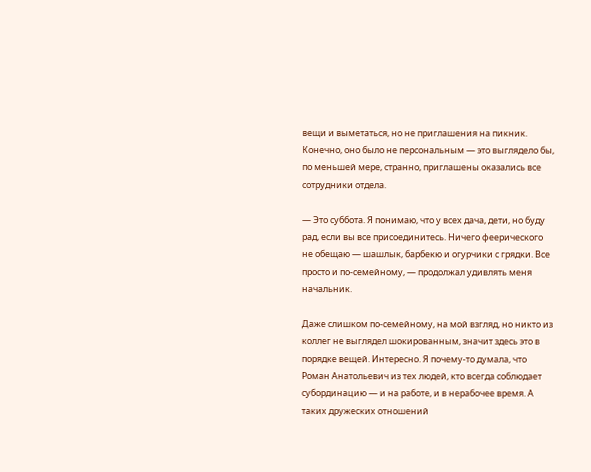вещи и выметаться, но не приглашения на пикник. Конечно, оно было не персональным — это выглядело бы, по меньшей мере, странно, приглашены оказались все сотрудники отдела.

— Это суббота. Я понимаю, что у всех дача, дети, но буду рад, если вы все присоединитесь. Ничего феерического не обещаю — шашлык, барбекю и огурчики с грядки. Все просто и по-семейному, — продолжал удивлять меня начальник.

Даже слишком по-семейному, на мой взгляд, но никто из коллег не выглядел шокированным, значит здесь это в порядке вещей. Интересно. Я почему-то думала, что Роман Анатольевич из тех людей, кто всегда соблюдает субординацию — и на работе, и в нерабочее время. А таких дружеских отношений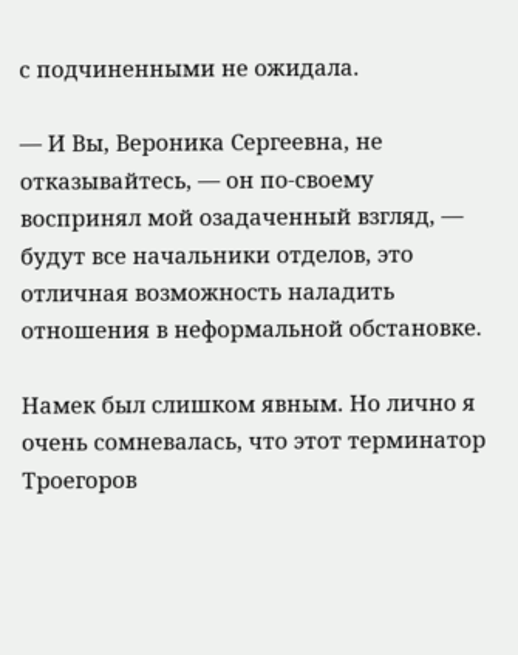с подчиненными не ожидала.

— И Вы, Вероника Сергеевна, не отказывайтесь, — он по-своему воспринял мой озадаченный взгляд, — будут все начальники отделов, это отличная возможность наладить отношения в неформальной обстановке.

Намек был слишком явным. Но лично я очень сомневалась, что этот терминатор Троегоров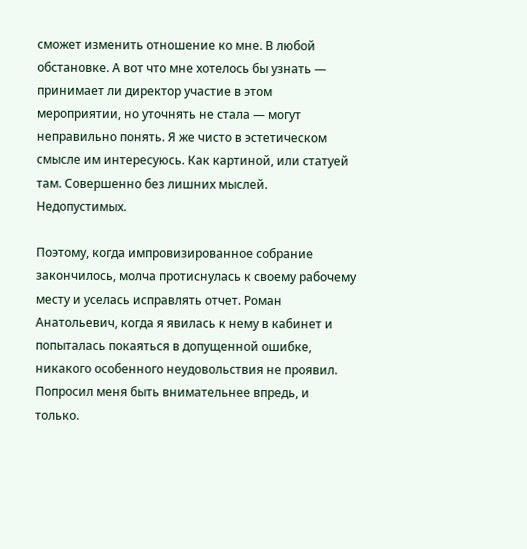сможет изменить отношение ко мне. В любой обстановке. А вот что мне хотелось бы узнать — принимает ли директор участие в этом мероприятии, но уточнять не стала — могут неправильно понять. Я же чисто в эстетическом смысле им интересуюсь. Как картиной, или статуей там. Совершенно без лишних мыслей. Недопустимых.

Поэтому, когда импровизированное собрание закончилось, молча протиснулась к своему рабочему месту и уселась исправлять отчет. Роман Анатольевич, когда я явилась к нему в кабинет и попыталась покаяться в допущенной ошибке, никакого особенного неудовольствия не проявил. Попросил меня быть внимательнее впредь, и только.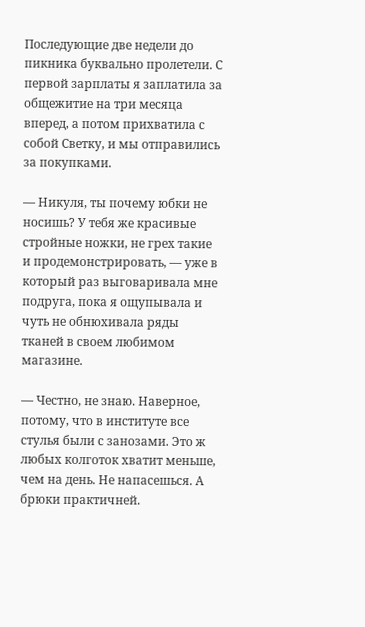Последующие две недели до пикника буквально пролетели. С первой зарплаты я заплатила за общежитие на три месяца вперед, а потом прихватила с собой Светку, и мы отправились за покупками.

— Никуля, ты почему юбки не носишь? У тебя же красивые стройные ножки, не грех такие и продемонстрировать, — уже в который раз выговаривала мне подруга, пока я ощупывала и чуть не обнюхивала ряды тканей в своем любимом магазине.

— Честно, не знаю. Наверное, потому, что в институте все стулья были с занозами. Это ж любых колготок хватит меньше, чем на день. Не напасешься. А брюки практичней.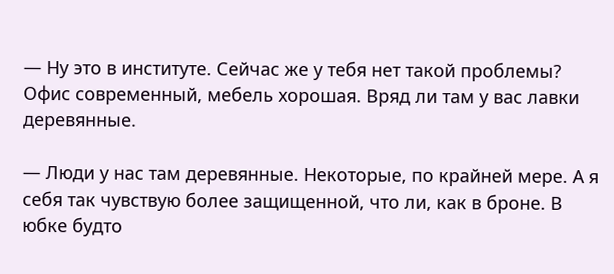— Ну это в институте. Сейчас же у тебя нет такой проблемы? Офис современный, мебель хорошая. Вряд ли там у вас лавки деревянные.

— Люди у нас там деревянные. Некоторые, по крайней мере. А я себя так чувствую более защищенной, что ли, как в броне. В юбке будто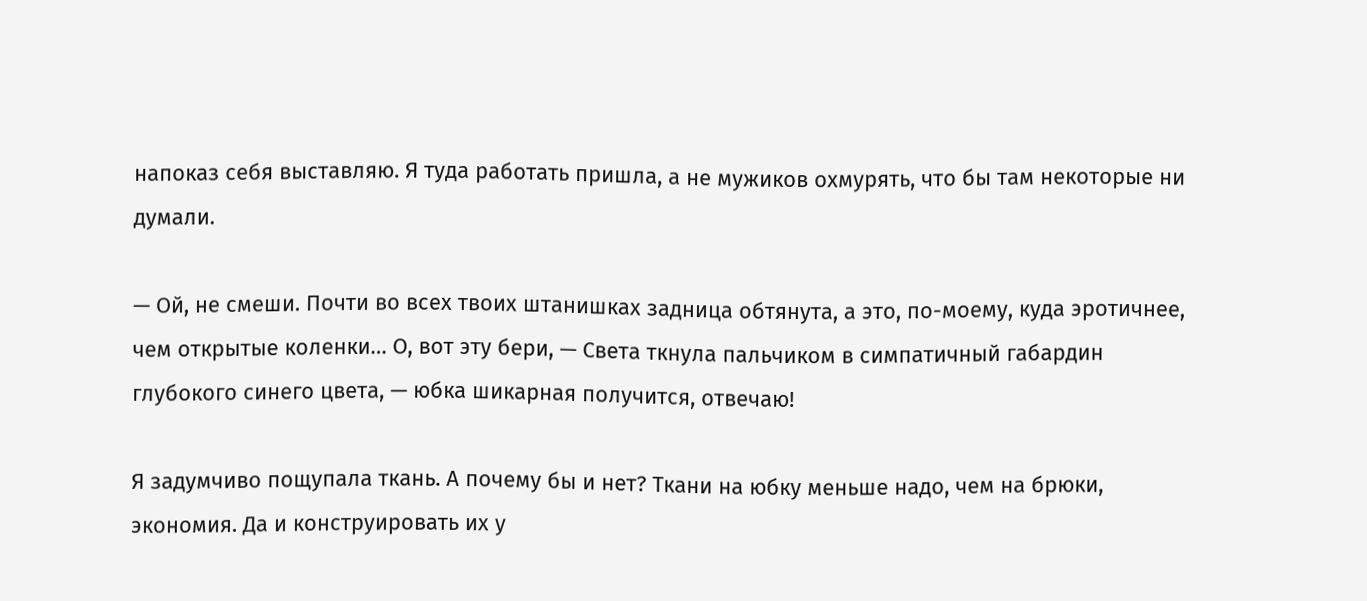напоказ себя выставляю. Я туда работать пришла, а не мужиков охмурять, что бы там некоторые ни думали.

— Ой, не смеши. Почти во всех твоих штанишках задница обтянута, а это, по-моему, куда эротичнее, чем открытые коленки… О, вот эту бери, — Света ткнула пальчиком в симпатичный габардин глубокого синего цвета, — юбка шикарная получится, отвечаю!

Я задумчиво пощупала ткань. А почему бы и нет? Ткани на юбку меньше надо, чем на брюки, экономия. Да и конструировать их у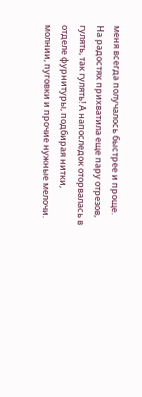меня всегда получалось быстрее и проще. На радостях прихватила еще пару отрезов, гулять, так гулять! А напоследок оторвалась в отделе фурнитуры, подбирая нитки, молнии, пуговки и прочие нужные мелочи.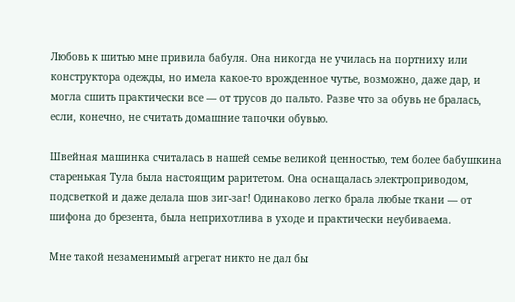Любовь к шитью мне привила бабуля. Она никогда не училась на портниху или конструктора одежды, но имела какое-то врожденное чутье, возможно, даже дар, и могла сшить практически все — от трусов до пальто. Разве что за обувь не бралась, если, конечно, не считать домашние тапочки обувью.

Швейная машинка считалась в нашей семье великой ценностью, тем более бабушкина старенькая Тула была настоящим раритетом. Она оснащалась электроприводом, подсветкой и даже делала шов зиг-заг! Одинаково легко брала любые ткани — от шифона до брезента, была неприхотлива в уходе и практически неубиваема.

Мне такой незаменимый агрегат никто не дал бы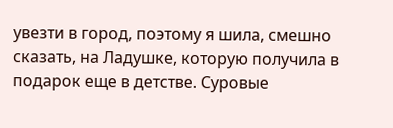увезти в город, поэтому я шила, смешно сказать, на Ладушке, которую получила в подарок еще в детстве. Суровые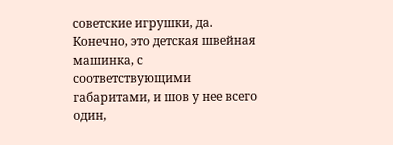советские игрушки, да. Конечно, это детская швейная машинка, с соответствующими габаритами, и шов у нее всего один,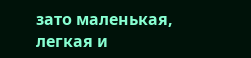зато маленькая, легкая и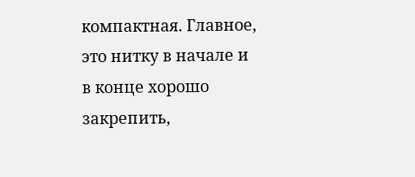компактная. Главное, это нитку в начале и в конце хорошо закрепить,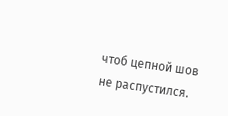чтоб цепной шов не распустился.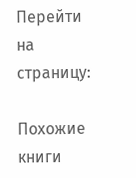Перейти на страницу:

Похожие книги